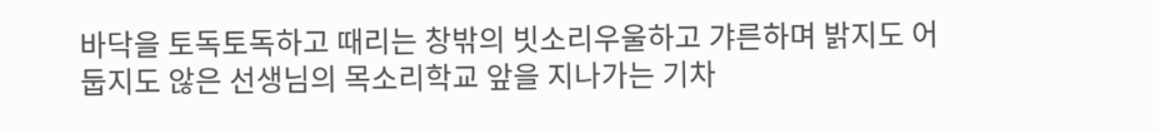바닥을 토독토독하고 때리는 창밖의 빗소리우울하고 갸른하며 밝지도 어둡지도 않은 선생님의 목소리학교 앞을 지나가는 기차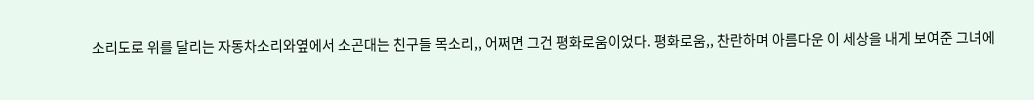소리도로 위를 달리는 자동차소리와옆에서 소곤대는 친구들 목소리,, 어쩌면 그건 평화로움이었다. 평화로움,, 찬란하며 아름다운 이 세상을 내게 보여준 그녀에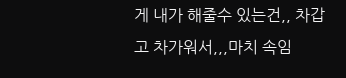게 내가 해줄수 있는건,, 차갑고 차가워서,,,마치 속임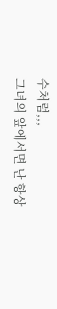수처럼,,,
그녀의 앞에서면 난 항상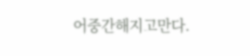어중간해지고만다.